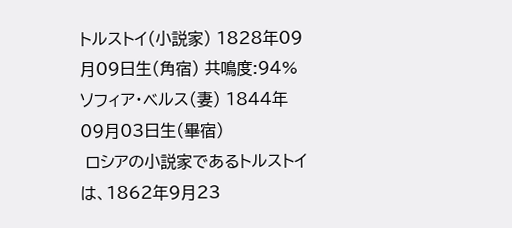トルストイ(小説家) 1828年09月09日生(角宿) 共鳴度:94%
ソフィア・ベルス(妻) 1844年09月03日生(畢宿)
 ロシアの小説家であるトルストイは、1862年9月23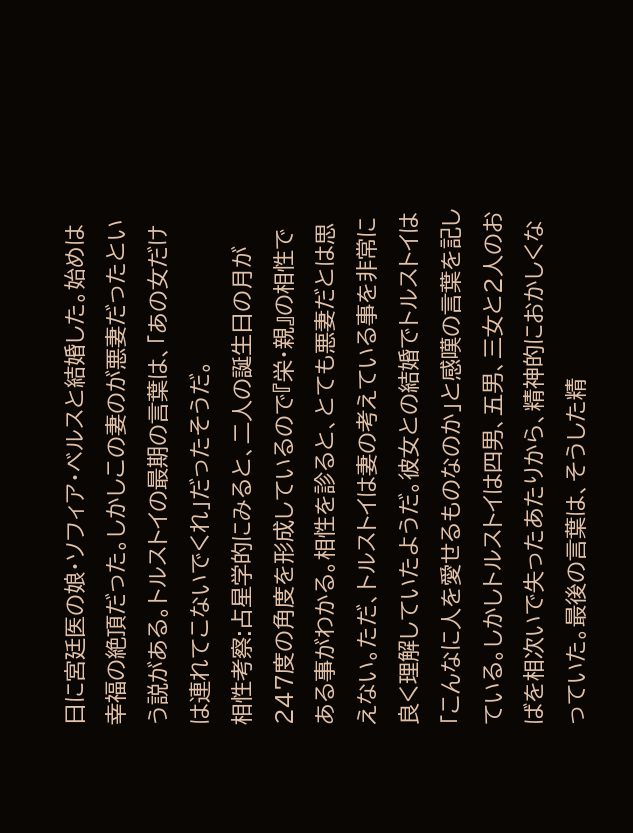日に宮廷医の娘・ソフィア・ベルスと結婚した。始めは幸福の絶頂だった。しかしこの妻のが悪妻だったという説がある。トルストイの最期の言葉は、「あの女だけは連れてこないでくれ」だったそうだ。
相性考察:占星学的にみると、二人の誕生日の月が247度の角度を形成しているので『栄・親』の相性である事がわかる。相性を診ると、とても悪妻だとは思えない。ただ、トルストイは妻の考えている事を非常に良く理解していたようだ。彼女との結婚でトルストイは「こんなに人を愛せるものなのか」と感嘆の言葉を記している。しかしトルストイは四男、五男、三女と2人のおばを相次いで失ったあたりから、精神的におかしくなっていた。最後の言葉は、そうした精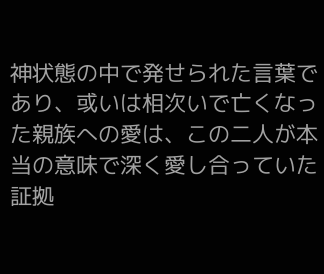神状態の中で発せられた言葉であり、或いは相次いで亡くなった親族への愛は、この二人が本当の意味で深く愛し合っていた証拠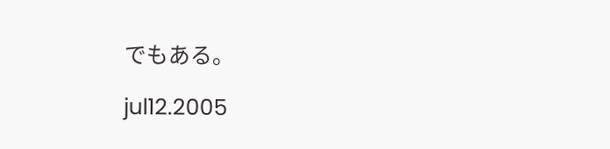でもある。

jul12.2005